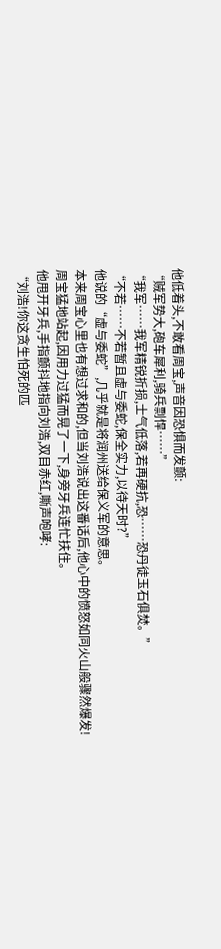他低着头,不敢看周宝,声音因恐惧而发颤:
“贼军势大,砲车犀利,骑兵剽悍……”
“我军……我军精锐折损,士气低落,若再硬抗,恐……恐丹徒玉石俱焚。”
“不若……不若暂且虚与委蛇,保全实力,以待天时?”
他说的“虚与委蛇”,几乎就是将润州送给保义军的意思。
本来周宝心里也有想过求和的,但当刘浩说出这番话后,他心中的愤怒如同火山般骤然爆发!
周宝猛地站起,因用力过猛而晃了一下,身旁牙兵连忙扶住。
他甩开牙兵,手指颤抖地指向刘浩,双目赤红,嘶声咆哮:
“刘浩!你这贪生怕死的匹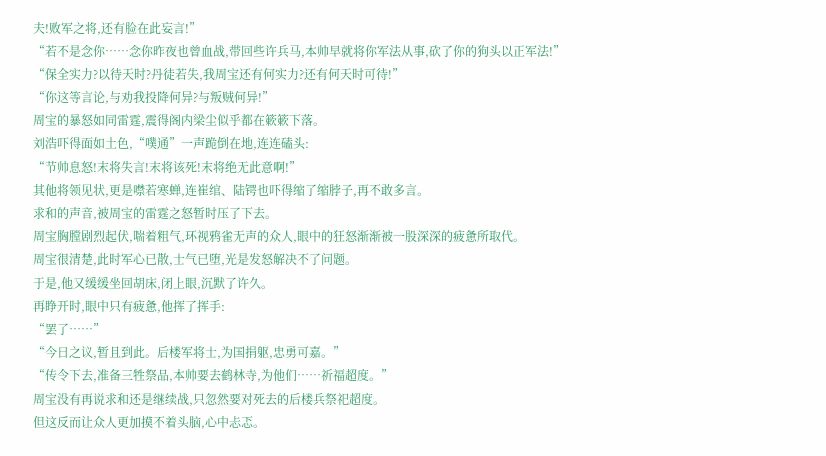夫!败军之将,还有脸在此妄言!”
“若不是念你……念你昨夜也曾血战,带回些许兵马,本帅早就将你军法从事,砍了你的狗头以正军法!”
“保全实力?以待天时?丹徒若失,我周宝还有何实力?还有何天时可待!”
“你这等言论,与劝我投降何异?与叛贼何异!”
周宝的暴怒如同雷霆,震得阁内梁尘似乎都在簌簌下落。
刘浩吓得面如土色,“噗通”一声跪倒在地,连连磕头:
“节帅息怒!末将失言!末将该死!末将绝无此意啊!”
其他将领见状,更是噤若寒蝉,连崔绾、陆锷也吓得缩了缩脖子,再不敢多言。
求和的声音,被周宝的雷霆之怒暂时压了下去。
周宝胸膛剧烈起伏,喘着粗气,环视鸦雀无声的众人,眼中的狂怒渐渐被一股深深的疲惫所取代。
周宝很清楚,此时军心已散,士气已堕,光是发怒解决不了问题。
于是,他又缓缓坐回胡床,闭上眼,沉默了许久。
再睁开时,眼中只有疲惫,他挥了挥手:
“罢了……”
“今日之议,暂且到此。后楼军将士,为国捐躯,忠勇可嘉。”
“传令下去,准备三牲祭品,本帅要去鹤林寺,为他们……祈福超度。”
周宝没有再说求和还是继续战,只忽然要对死去的后楼兵祭祀超度。
但这反而让众人更加摸不着头脑,心中忐忑。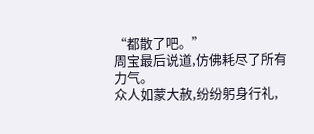“都散了吧。”
周宝最后说道,仿佛耗尽了所有力气。
众人如蒙大赦,纷纷躬身行礼,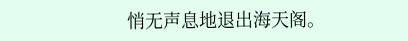悄无声息地退出海天阁。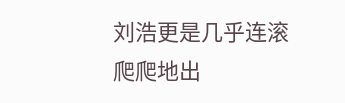刘浩更是几乎连滚爬爬地出